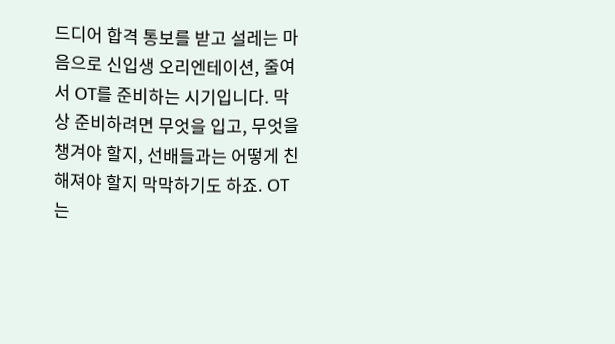드디어 합격 통보를 받고 설레는 마음으로 신입생 오리엔테이션, 줄여서 OT를 준비하는 시기입니다. 막상 준비하려면 무엇을 입고, 무엇을 챙겨야 할지, 선배들과는 어떻게 친해져야 할지 막막하기도 하죠. OT는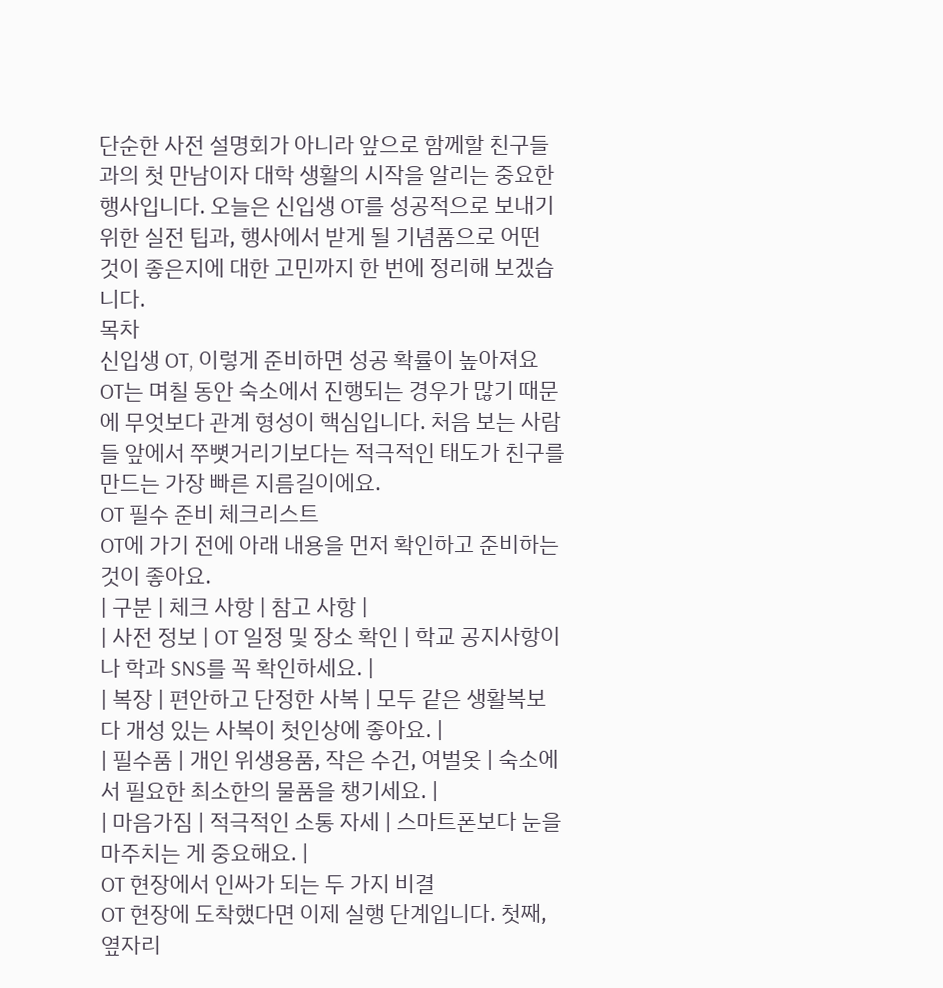단순한 사전 설명회가 아니라 앞으로 함께할 친구들과의 첫 만남이자 대학 생활의 시작을 알리는 중요한 행사입니다. 오늘은 신입생 OT를 성공적으로 보내기 위한 실전 팁과, 행사에서 받게 될 기념품으로 어떤 것이 좋은지에 대한 고민까지 한 번에 정리해 보겠습니다.
목차
신입생 OT, 이렇게 준비하면 성공 확률이 높아져요
OT는 며칠 동안 숙소에서 진행되는 경우가 많기 때문에 무엇보다 관계 형성이 핵심입니다. 처음 보는 사람들 앞에서 쭈뼛거리기보다는 적극적인 태도가 친구를 만드는 가장 빠른 지름길이에요.
OT 필수 준비 체크리스트
OT에 가기 전에 아래 내용을 먼저 확인하고 준비하는 것이 좋아요.
| 구분 | 체크 사항 | 참고 사항 |
| 사전 정보 | OT 일정 및 장소 확인 | 학교 공지사항이나 학과 SNS를 꼭 확인하세요. |
| 복장 | 편안하고 단정한 사복 | 모두 같은 생활복보다 개성 있는 사복이 첫인상에 좋아요. |
| 필수품 | 개인 위생용품, 작은 수건, 여벌옷 | 숙소에서 필요한 최소한의 물품을 챙기세요. |
| 마음가짐 | 적극적인 소통 자세 | 스마트폰보다 눈을 마주치는 게 중요해요. |
OT 현장에서 인싸가 되는 두 가지 비결
OT 현장에 도착했다면 이제 실행 단계입니다. 첫째, 옆자리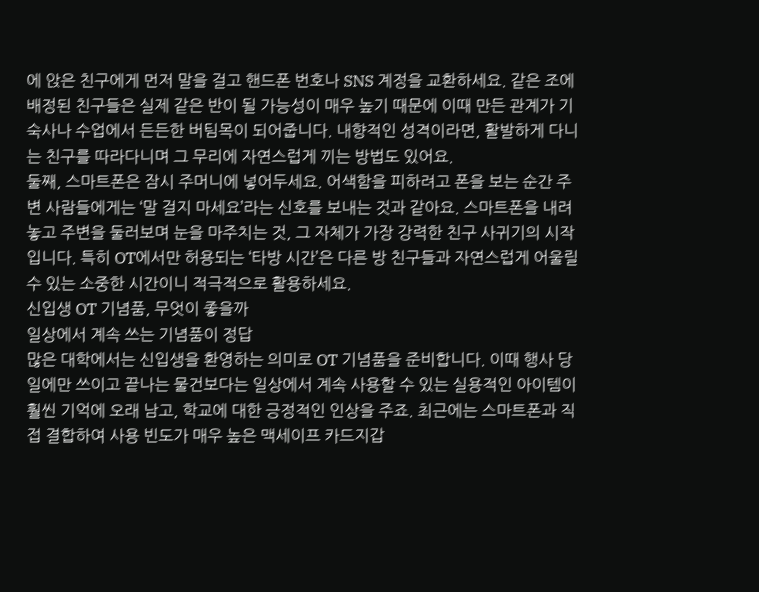에 앉은 친구에게 먼저 말을 걸고 핸드폰 번호나 SNS 계정을 교환하세요. 같은 조에 배정된 친구들은 실제 같은 반이 될 가능성이 매우 높기 때문에 이때 만든 관계가 기숙사나 수업에서 든든한 버팀목이 되어줍니다. 내향적인 성격이라면, 활발하게 다니는 친구를 따라다니며 그 무리에 자연스럽게 끼는 방법도 있어요.
둘째, 스마트폰은 잠시 주머니에 넣어두세요. 어색함을 피하려고 폰을 보는 순간 주변 사람들에게는 ‘말 걸지 마세요’라는 신호를 보내는 것과 같아요. 스마트폰을 내려놓고 주변을 둘러보며 눈을 마주치는 것, 그 자체가 가장 강력한 친구 사귀기의 시작입니다. 특히 OT에서만 허용되는 ‘타방 시간’은 다른 방 친구들과 자연스럽게 어울릴 수 있는 소중한 시간이니 적극적으로 활용하세요.
신입생 OT 기념품, 무엇이 좋을까
일상에서 계속 쓰는 기념품이 정답
많은 대학에서는 신입생을 환영하는 의미로 OT 기념품을 준비합니다. 이때 행사 당일에만 쓰이고 끝나는 물건보다는 일상에서 계속 사용할 수 있는 실용적인 아이템이 훨씬 기억에 오래 남고, 학교에 대한 긍정적인 인상을 주죠. 최근에는 스마트폰과 직접 결합하여 사용 빈도가 매우 높은 맥세이프 카드지갑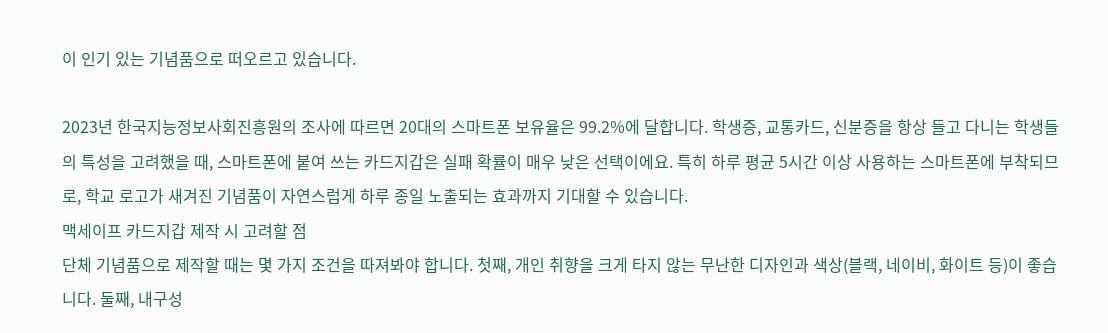이 인기 있는 기념품으로 떠오르고 있습니다.

2023년 한국지능정보사회진흥원의 조사에 따르면 20대의 스마트폰 보유율은 99.2%에 달합니다. 학생증, 교통카드, 신분증을 항상 들고 다니는 학생들의 특성을 고려했을 때, 스마트폰에 붙여 쓰는 카드지갑은 실패 확률이 매우 낮은 선택이에요. 특히 하루 평균 5시간 이상 사용하는 스마트폰에 부착되므로, 학교 로고가 새겨진 기념품이 자연스럽게 하루 종일 노출되는 효과까지 기대할 수 있습니다.
맥세이프 카드지갑 제작 시 고려할 점
단체 기념품으로 제작할 때는 몇 가지 조건을 따져봐야 합니다. 첫째, 개인 취향을 크게 타지 않는 무난한 디자인과 색상(블랙, 네이비, 화이트 등)이 좋습니다. 둘째, 내구성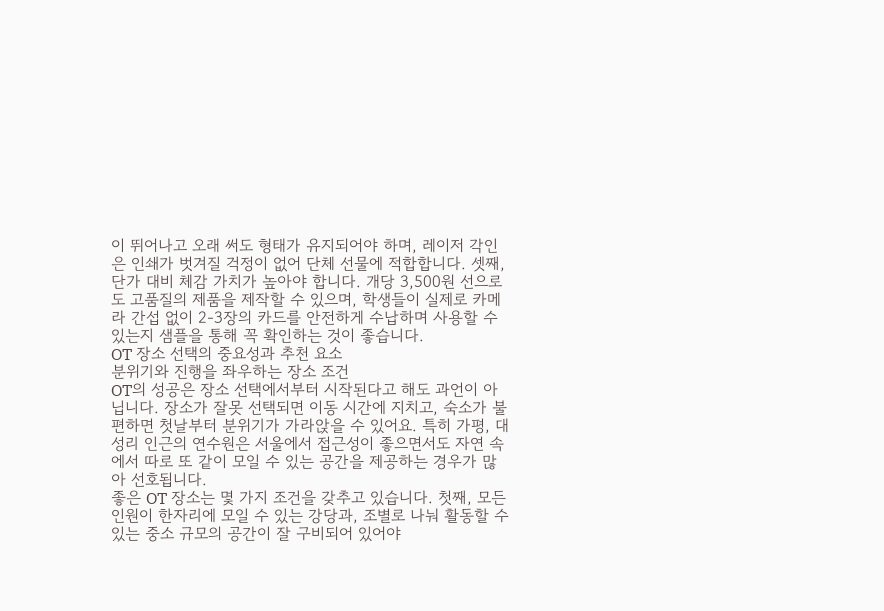이 뛰어나고 오래 써도 형태가 유지되어야 하며, 레이저 각인은 인쇄가 벗겨질 걱정이 없어 단체 선물에 적합합니다. 셋째, 단가 대비 체감 가치가 높아야 합니다. 개당 3,500원 선으로도 고품질의 제품을 제작할 수 있으며, 학생들이 실제로 카메라 간섭 없이 2-3장의 카드를 안전하게 수납하며 사용할 수 있는지 샘플을 통해 꼭 확인하는 것이 좋습니다.
OT 장소 선택의 중요성과 추천 요소
분위기와 진행을 좌우하는 장소 조건
OT의 성공은 장소 선택에서부터 시작된다고 해도 과언이 아닙니다. 장소가 잘못 선택되면 이동 시간에 지치고, 숙소가 불편하면 첫날부터 분위기가 가라앉을 수 있어요. 특히 가평, 대성리 인근의 연수원은 서울에서 접근성이 좋으면서도 자연 속에서 따로 또 같이 모일 수 있는 공간을 제공하는 경우가 많아 선호됩니다.
좋은 OT 장소는 몇 가지 조건을 갖추고 있습니다. 첫째, 모든 인원이 한자리에 모일 수 있는 강당과, 조별로 나눠 활동할 수 있는 중소 규모의 공간이 잘 구비되어 있어야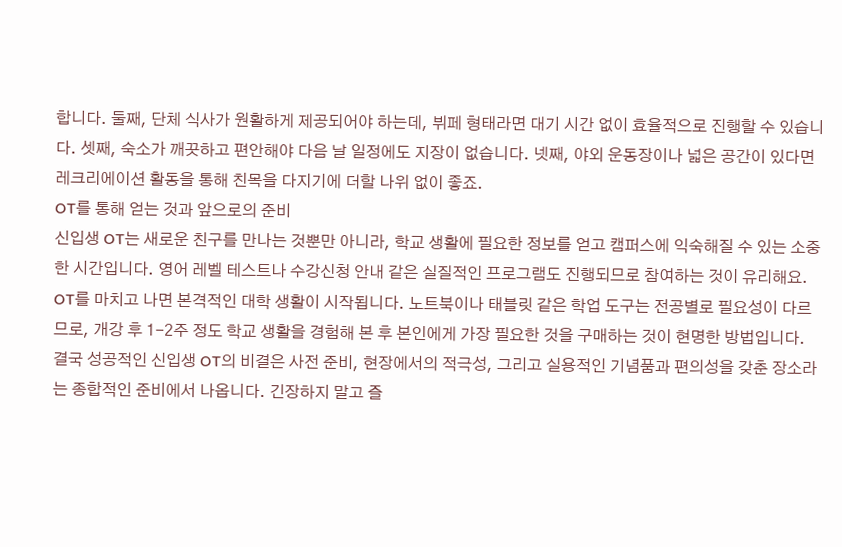합니다. 둘째, 단체 식사가 원활하게 제공되어야 하는데, 뷔페 형태라면 대기 시간 없이 효율적으로 진행할 수 있습니다. 셋째, 숙소가 깨끗하고 편안해야 다음 날 일정에도 지장이 없습니다. 넷째, 야외 운동장이나 넓은 공간이 있다면 레크리에이션 활동을 통해 친목을 다지기에 더할 나위 없이 좋죠.
OT를 통해 얻는 것과 앞으로의 준비
신입생 OT는 새로운 친구를 만나는 것뿐만 아니라, 학교 생활에 필요한 정보를 얻고 캠퍼스에 익숙해질 수 있는 소중한 시간입니다. 영어 레벨 테스트나 수강신청 안내 같은 실질적인 프로그램도 진행되므로 참여하는 것이 유리해요. OT를 마치고 나면 본격적인 대학 생활이 시작됩니다. 노트북이나 태블릿 같은 학업 도구는 전공별로 필요성이 다르므로, 개강 후 1-2주 정도 학교 생활을 경험해 본 후 본인에게 가장 필요한 것을 구매하는 것이 현명한 방법입니다.
결국 성공적인 신입생 OT의 비결은 사전 준비, 현장에서의 적극성, 그리고 실용적인 기념품과 편의성을 갖춘 장소라는 종합적인 준비에서 나옵니다. 긴장하지 말고 즐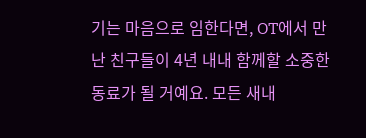기는 마음으로 임한다면, OT에서 만난 친구들이 4년 내내 함께할 소중한 동료가 될 거예요. 모든 새내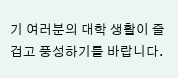기 여러분의 대학 생활이 즐겁고 풍성하기를 바랍니다.